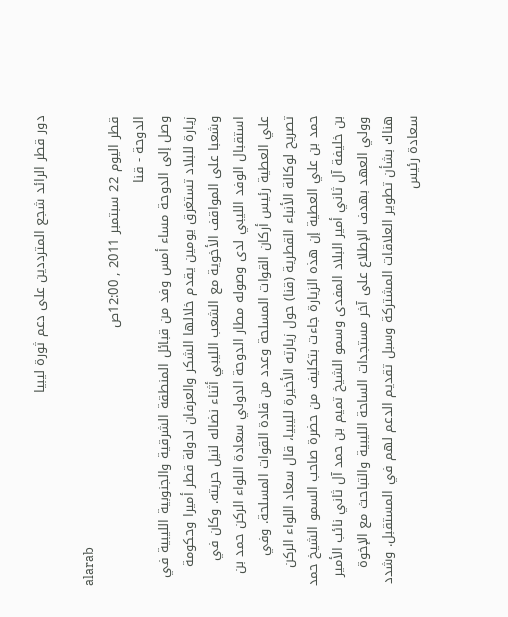دور قطر الرائد شجع المترددين على دعم ثورة ليبيا

alarab
قطر اليوم 22 سبتمبر 2011 , 12:00ص
الدوحة - قنا
وصل إلى الدوحة مساء أمس وفد من قبائل المنطقة الشرقية والجنوبية الليبية في زيارة للبلاد تستغرق يومين يقدم خلالها الشكر والعرفان لدولة قطر أميرا وحكومة وشعبا على المواقف الأخوية مع الشعب الليبي أثناء نضاله لنيل حريته. وكان في استقبال الوفد الليبي لدى وصوله مطار الدوحة الدولي سعادة اللواء الركن حمد بن علي العطية رئيس أركان القوات المسلحة وعدد من قادة القوات المسلحة. وفي تصريح لوكالة الأنباء القطرية (قنا) حول زيارته الأخيرة لليبيا، قال سعاد اللواء الركن حمد بن علي العطية إن هذه الزيارة جاءت بتكليف من حضرة صاحب السمو الشيخ حمد بن خليفة آل ثاني أمير البلاد المفدى وسمو الشيخ تميم بن حمد آل ثاني نائب الأمير وولي العهد بهدف الإطلاع على آخر مستجدات الساحة الليبية والتباحث مع الإخوة هناك بشأن تطوير العلاقات المشتركة وسبل تقديم الدعم لهم في المستقبل. وشدد سعادة رئيس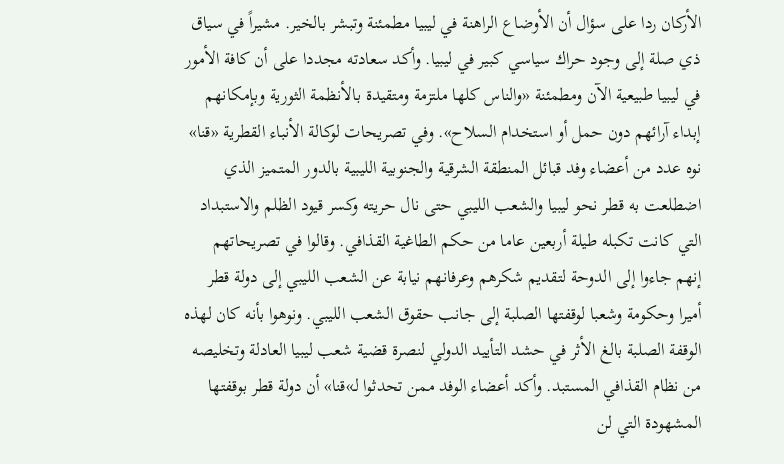الأركان ردا على سؤال أن الأوضاع الراهنة في ليبيا مطمئنة وتبشر بالخير. مشيراً في سياق ذي صلة إلى وجود حراك سياسي كبير في ليبيا. وأكد سعادته مجددا على أن كافة الأمور في ليبيا طبيعية الآن ومطمئنة «والناس كلها ملتزمة ومتقيدة بالأنظمة الثورية وبإمكانهم إبداء آرائهم دون حمل أو استخدام السلاح». وفي تصريحات لوكالة الأنباء القطرية «قنا» نوه عدد من أعضاء وفد قبائل المنطقة الشرقية والجنوبية الليبية بالدور المتميز الذي اضطلعت به قطر نحو ليبيا والشعب الليبي حتى نال حريته وكسر قيود الظلم والاستبداد التي كانت تكبله طيلة أربعين عاما من حكم الطاغية القذافي. وقالوا في تصريحاتهم إنهم جاءوا إلى الدوحة لتقديم شكرهم وعرفانهم نيابة عن الشعب الليبي إلى دولة قطر أميرا وحكومة وشعبا لوقفتها الصلبة إلى جانب حقوق الشعب الليبي. ونوهوا بأنه كان لهذه الوقفة الصلبة بالغ الأثر في حشد التأييد الدولي لنصرة قضية شعب ليبيا العادلة وتخليصه من نظام القذافي المستبد. وأكد أعضاء الوفد ممن تحدثوا لـ»قنا» أن دولة قطر بوقفتها المشهودة التي لن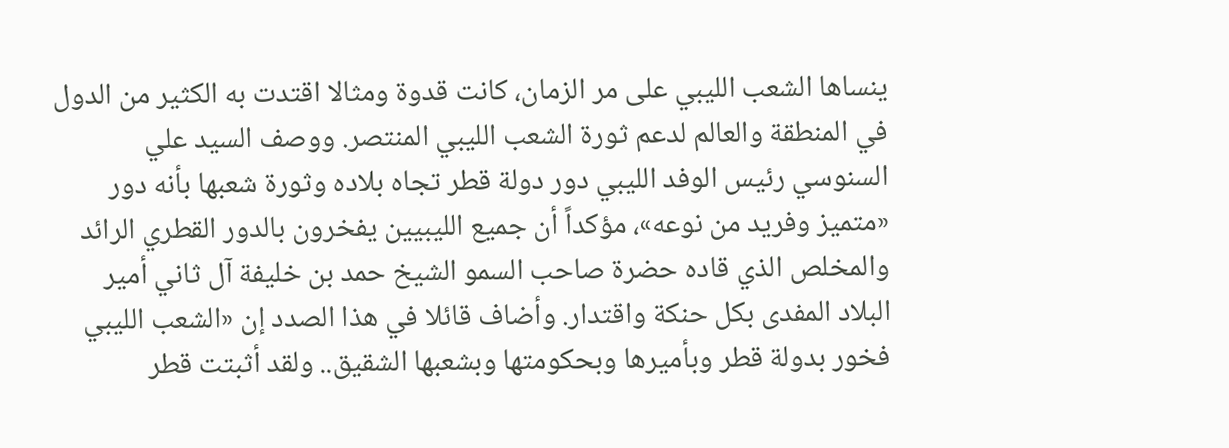ينساها الشعب الليبي على مر الزمان، كانت قدوة ومثالا اقتدت به الكثير من الدول في المنطقة والعالم لدعم ثورة الشعب الليبي المنتصر. ووصف السيد علي السنوسي رئيس الوفد الليبي دور دولة قطر تجاه بلاده وثورة شعبها بأنه دور «متميز وفريد من نوعه»، مؤكداً أن جميع الليبيين يفخرون بالدور القطري الرائد والمخلص الذي قاده حضرة صاحب السمو الشيخ حمد بن خليفة آل ثاني أمير البلاد المفدى بكل حنكة واقتدار. وأضاف قائلا في هذا الصدد إن «الشعب الليبي فخور بدولة قطر وبأميرها وبحكومتها وبشعبها الشقيق.. ولقد أثبتت قطر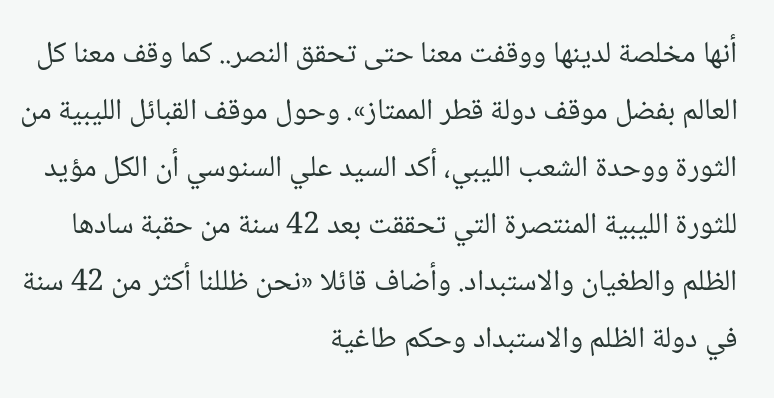أنها مخلصة لدينها ووقفت معنا حتى تحقق النصر.. كما وقف معنا كل العالم بفضل موقف دولة قطر الممتاز». وحول موقف القبائل الليبية من الثورة ووحدة الشعب الليبي، أكد السيد علي السنوسي أن الكل مؤيد للثورة الليبية المنتصرة التي تحققت بعد 42 سنة من حقبة سادها الظلم والطغيان والاستبداد. وأضاف قائلا «نحن ظللنا أكثر من 42 سنة في دولة الظلم والاستبداد وحكم طاغية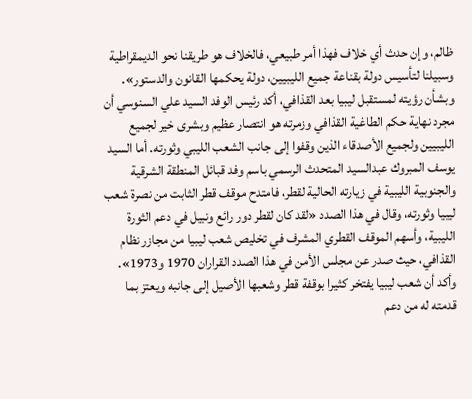ظالم، وإن حدث أي خلاف فهذا أمر طبيعي، فالخلاف هو طريقنا نحو الديمقراطية وسبيلنا لتأسيس دولة بقناعة جميع الليبيين، دولة يحكمها القانون والدستور». وبشأن رؤيته لمستقبل ليبيا بعد القذافي، أكد رئيس الوفد السيد علي السنوسي أن مجرد نهاية حكم الطاغية القذافي وزمرته هو انتصار عظيم وبشرى خير لجميع الليبيين ولجميع الأصدقاء الذين وقفوا إلى جانب الشعب الليبي وثورته. أما السيد يوسف المبروك عبدالسيد المتحدث الرسمي باسم وفد قبائل المنطقة الشرقية والجنوبية الليبية في زيارته الحالية لقطر، فامتدح موقف قطر الثابت من نصرة شعب ليبيا وثورته، وقال في هذا الصدد «لقد كان لقطر دور رائع ونبيل في دعم الثورة الليبية، وأسهم الموقف القطري المشرف في تخليص شعب ليبيا من مجازر نظام القذافي، حيث صدر عن مجلس الأمن في هذا الصدد القراران 1970 و1973». وأكد أن شعب ليبيا يفتخر كثيرا بوقفة قطر وشعبها الأصيل إلى جانبه ويعتز بما قدمته له من دعم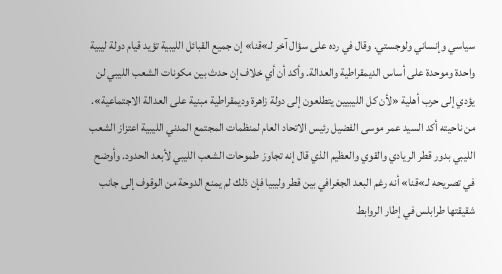سياسي وإنساني ولوجستي. وقال في رده على سؤال آخر لـ»قنا» إن جميع القبائل الليبية تؤيد قيام دولة ليبية واحدة وموحدة على أساس الديمقراطية والعدالة. وأكد أن أي خلاف إن حدث بين مكونات الشعب الليبي لن يؤدي إلى حرب أهلية «لأن كل الليبيين يتطلعون إلى دولة زاهرة وديمقراطية مبنية على العدالة الاجتماعية». من ناحيته أكد السيد عمر موسى الفضيل رئيس الاتحاد العام لمنظمات المجتمع المدني الليبية اعتزاز الشعب الليبي بدور قطر الريادي والقوي والعظيم الذي قال إنه تجاوز طموحات الشعب الليبي لأبعد الحدود. وأوضح في تصريحه لـ»قنا» أنه رغم البعد الجغرافي بين قطر وليبيا فإن ذلك لم يمنع الدوحة من الوقوف إلى جانب شقيقتها طرابلس في إطار الروابط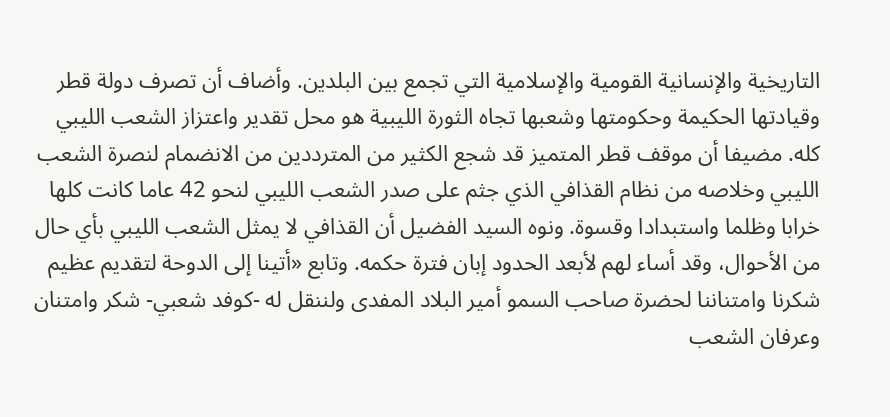التاريخية والإنسانية القومية والإسلامية التي تجمع بين البلدين. وأضاف أن تصرف دولة قطر وقيادتها الحكيمة وحكومتها وشعبها تجاه الثورة الليبية هو محل تقدير واعتزاز الشعب الليبي كله. مضيفا أن موقف قطر المتميز قد شجع الكثير من المترددين من الانضمام لنصرة الشعب الليبي وخلاصه من نظام القذافي الذي جثم على صدر الشعب الليبي لنحو 42 عاما كانت كلها خرابا وظلما واستبدادا وقسوة. ونوه السيد الفضيل أن القذافي لا يمثل الشعب الليبي بأي حال من الأحوال، وقد أساء لهم لأبعد الحدود إبان فترة حكمه. وتابع «أتينا إلى الدوحة لتقديم عظيم شكرنا وامتناننا لحضرة صاحب السمو أمير البلاد المفدى ولننقل له -كوفد شعبي- شكر وامتنان وعرفان الشعب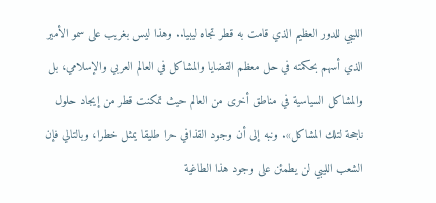الليبي للدور العظيم الذي قامت به قطر تجاه ليبيا.. وهذا ليس بغريب على سمو الأمير الذي أسهم بحكمته في حل معظم القضايا والمشاكل في العالم العربي والإسلامي، بل والمشاكل السياسية في مناطق أخرى من العالم حيث تمكنت قطر من إيجاد حلول ناجحة لتلك المشاكل». ونبه إلى أن وجود القذافي حرا طليقا يمثل خطرا، وبالتالي فإن الشعب الليبي لن يطمئن على وجود هذا الطاغية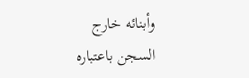وأبنائه خارج السجن باعتباره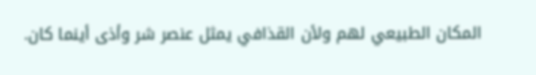المكان الطبيعي لهم ولأن القذافي يمثل عنصر شر وأذى أينما كان.